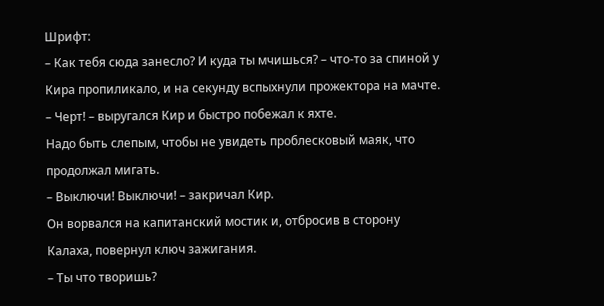Шрифт:
– Как тебя сюда занесло? И куда ты мчишься? – что-то за спиной у Кира пропиликало, и на секунду вспыхнули прожектора на мачте. – Черт! – выругался Кир и быстро побежал к яхте.
Надо быть слепым, чтобы не увидеть проблесковый маяк, что продолжал мигать.
– Выключи! Выключи! – закричал Кир.
Он ворвался на капитанский мостик и, отбросив в сторону Калаха, повернул ключ зажигания.
– Ты что творишь?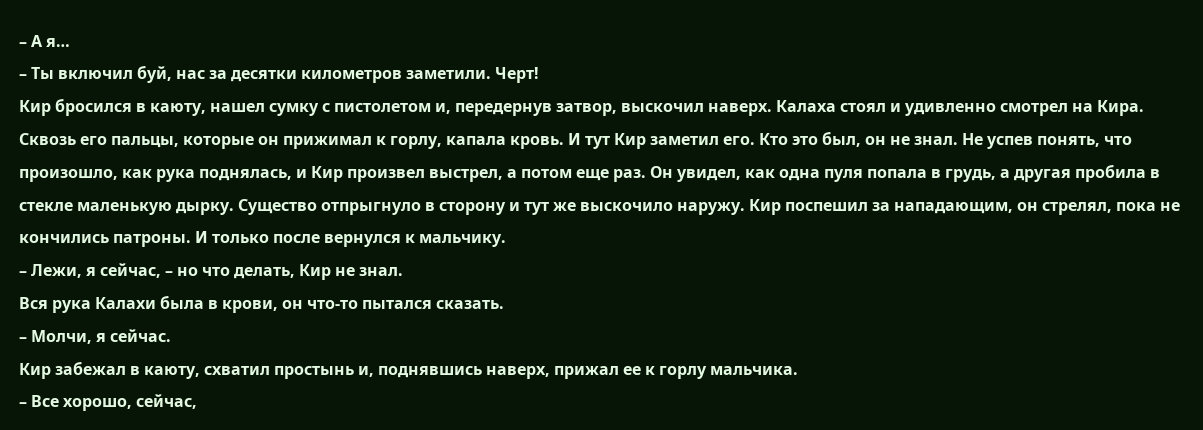– А я…
– Ты включил буй, нас за десятки километров заметили. Черт!
Кир бросился в каюту, нашел сумку с пистолетом и, передернув затвор, выскочил наверх. Калаха стоял и удивленно смотрел на Кира. Сквозь его пальцы, которые он прижимал к горлу, капала кровь. И тут Кир заметил его. Кто это был, он не знал. Не успев понять, что произошло, как рука поднялась, и Кир произвел выстрел, а потом еще раз. Он увидел, как одна пуля попала в грудь, а другая пробила в стекле маленькую дырку. Существо отпрыгнуло в сторону и тут же выскочило наружу. Кир поспешил за нападающим, он стрелял, пока не кончились патроны. И только после вернулся к мальчику.
– Лежи, я сейчас, – но что делать, Кир не знал.
Вся рука Калахи была в крови, он что-то пытался сказать.
– Молчи, я сейчас.
Кир забежал в каюту, схватил простынь и, поднявшись наверх, прижал ее к горлу мальчика.
– Все хорошо, сейчас,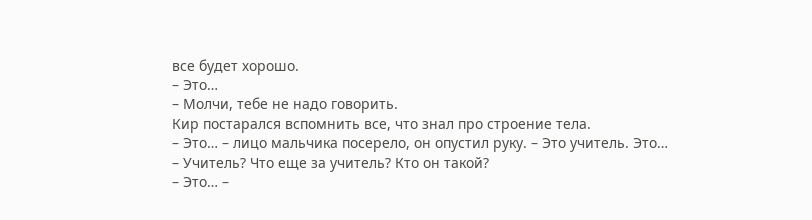все будет хорошо.
– Это…
– Молчи, тебе не надо говорить.
Кир постарался вспомнить все, что знал про строение тела.
– Это… – лицо мальчика посерело, он опустил руку. – Это учитель. Это…
– Учитель? Что еще за учитель? Кто он такой?
– Это… –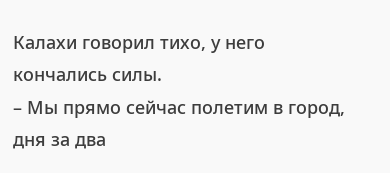Калахи говорил тихо, у него кончались силы.
– Мы прямо сейчас полетим в город, дня за два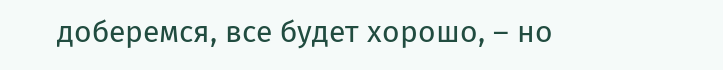доберемся, все будет хорошо, – но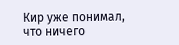Кир уже понимал, что ничего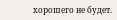хорошего не будет.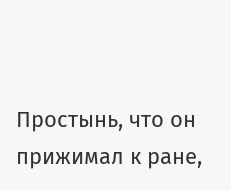Простынь, что он прижимал к ране,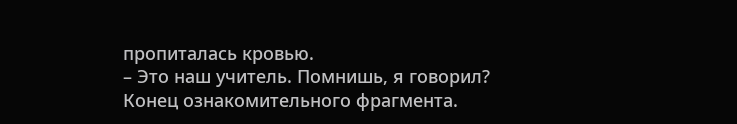пропиталась кровью.
– Это наш учитель. Помнишь, я говорил?
Конец ознакомительного фрагмента.